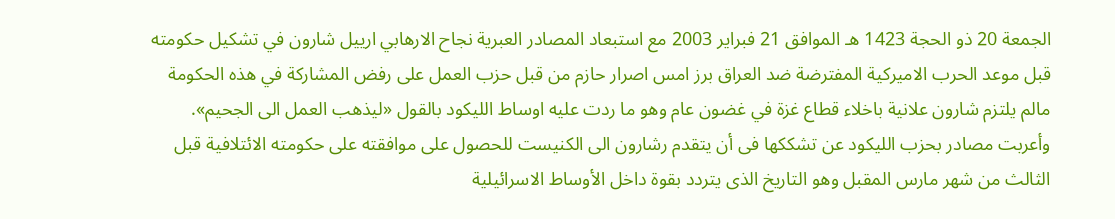الجمعة 20 ذو الحجة 1423 هـ الموافق 21 فبراير 2003 مع استبعاد المصادر العبرية نجاح الارهابي ارييل شارون في تشكيل حكومته قبل موعد الحرب الاميركية المفترضة ضد العراق برز امس اصرار حازم من قبل حزب العمل على رفض المشاركة في هذه الحكومة مالم يلتزم شارون علانية باخلاء قطاع غزة في غضون عام وهو ما ردت عليه اوساط الليكود بالقول «ليذهب العمل الى الجحيم». وأعربت مصادر بحزب الليكود عن تشككها فى أن يتقدم رشارون الى الكنيست للحصول على موافقته على حكومته الائتلافية قبل الثالث من شهر مارس المقبل وهو التاريخ الذى يتردد بقوة داخل الأوساط الاسرائيلية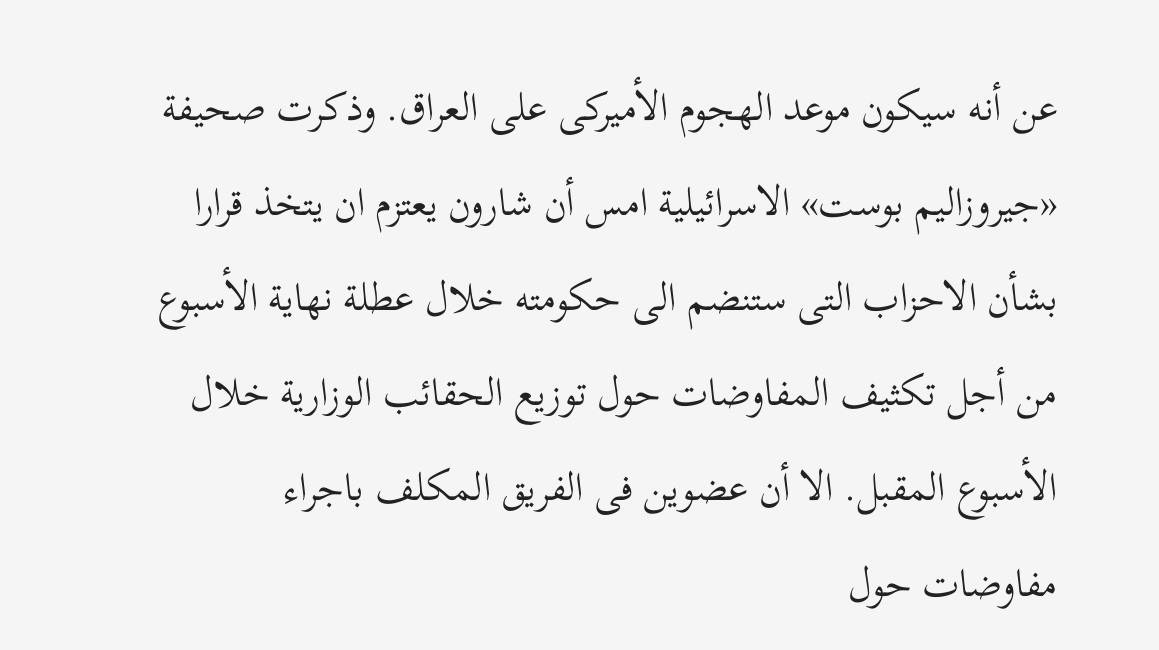عن أنه سيكون موعد الهجوم الأميركى على العراق. وذكرت صحيفة «جيروزاليم بوست» الاسرائيلية امس أن شارون يعتزم ان يتخذ قرارا بشأن الاحزاب التى ستنضم الى حكومته خلال عطلة نهاية الأسبوع من أجل تكثيف المفاوضات حول توزيع الحقائب الوزارية خلال الأسبوع المقبل. الا أن عضوين فى الفريق المكلف باجراء مفاوضات حول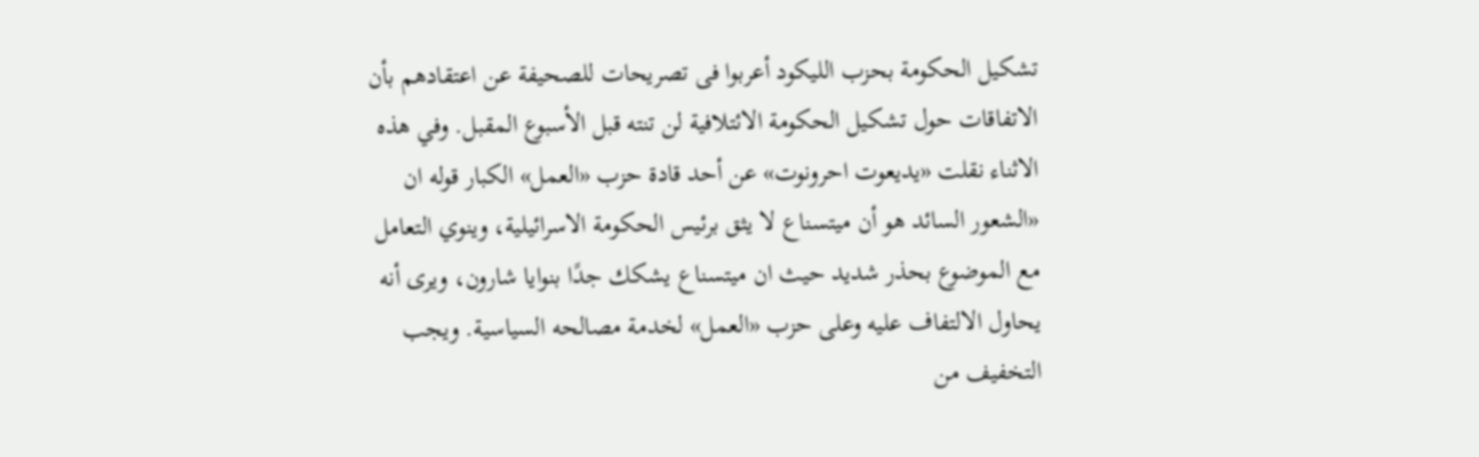تشكيل الحكومة بحزب الليكود أعربوا فى تصريحات للصحيفة عن اعتقادهم بأن الاتفاقات حول تشكيل الحكومة الائتلافية لن تنته قبل الأسبوع المقبل. وفي هذه الاثناء نقلت «يديعوت احرونوت» عن أحد قادة حزب «العمل» الكبار قوله ان «الشعور السائد هو أن ميتسناع لا يثق برئيس الحكومة الاسرائيلية، وينوي التعامل مع الموضوع بحذر شديد حيث ان ميتسناع يشكك جدًا بنوايا شارون، ويرى أنه يحاول الالتفاف عليه وعلى حزب «العمل» لخدمة مصالحه السياسية. ويجب التخفيف من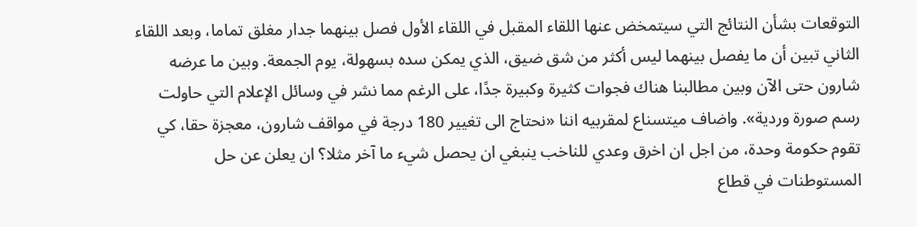التوقعات بشأن النتائج التي سيتمخض عنها اللقاء المقبل في اللقاء الأول فصل بينهما جدار مغلق تماما، وبعد اللقاء الثاني تبين أن ما يفصل بينهما ليس أكثر من شق ضيق، الذي يمكن سده بسهولة، يوم الجمعة. وبين ما عرضه شارون حتى الآن وبين مطالبنا هناك فجوات كثيرة وكبيرة جدًا، على الرغم مما نشر في وسائل الإعلام التي حاولت رسم صورة وردية». واضاف ميتسناع لمقربيه اننا «نحتاج الى تغيير 180 درجة في مواقف شارون، معجزة حقا، كي تقوم حكومة وحدة، من اجل ان اخرق وعدي للناخب ينبغي ان يحصل شيء ما آخر مثلا؟ ان يعلن عن حل المستوطنات في قطاع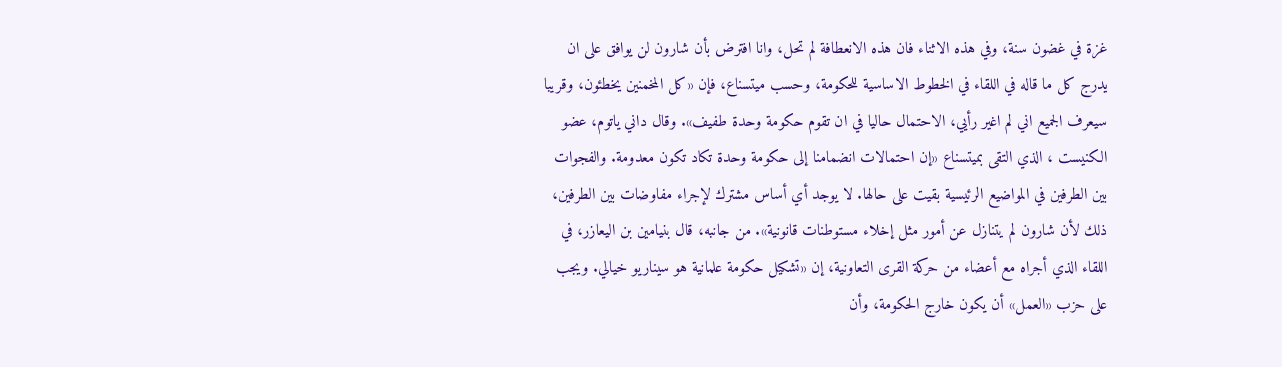غزة في غضون سنة، وفي هذه الاثناء فان هذه الانعطافة لم تحل، وانا افترض بأن شارون لن يوافق على ان يدرج كل ما قاله في اللقاء في الخطوط الاساسية للحكومة، وحسب ميتسناع، فإن «كل المخمنين يخطئون، وقريبا سيعرف الجميع اني لم اغير رأيي، الاحتمال حاليا في ان تقوم حكومة وحدة طفيف». وقال داني ياتوم، عضو الكنيست ، الذي التقى بميتسناع «إن احتمالات انضمامنا إلى حكومة وحدة تكاد تكون معدومة. والفجوات بين الطرفين في المواضيع الرئيسية بقيت على حالها. لا يوجد أي أساس مشترك لإجراء مفاوضات بين الطرفين، ذلك لأن شارون لم يتنازل عن أمور مثل إخلاء مستوطنات قانونية». من جانبه، قال بنيامين بن اليعازر، في اللقاء الذي أجراه مع أعضاء من حركة القرى التعاونية، إن «تشكيل حكومة علمانية هو سيناريو خيالي. ويجب على حزب «العمل» أن يكون خارج الحكومة، وأن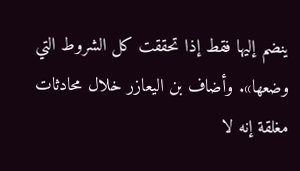ينضم إليها فقط إذا تحققت كل الشروط التي وضعها». وأضاف بن اليعازر خلال محادثات مغلقة إنه لا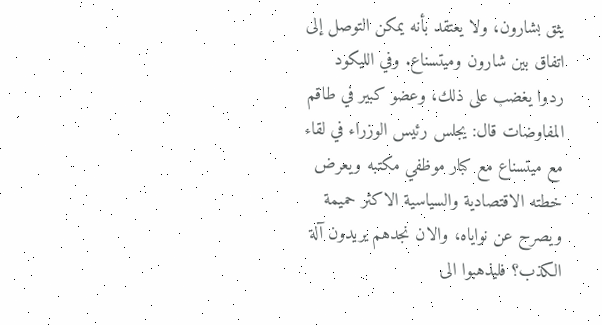يثق بشارون، ولا يعتقد بأنه يمكن التوصل إلى اتفاق بين شارون وميتسناع. وفي الليكود ردوا يغضب على ذلك، وعضو كبير في طاقم المفاوضات قال: يجلس رئيس الوزراء في لقاء مع ميتسناع مع كبار موظفي مكتبه ويعرض خطته الاقتصادية والسياسية الاكثر حميمة ويصرح عن نواياه، والان نجدهم يريدون آلة الكذب؟ فليذهبوا الى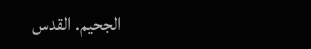الجحيم. القدس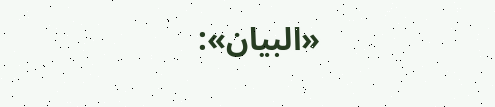«البيان»: